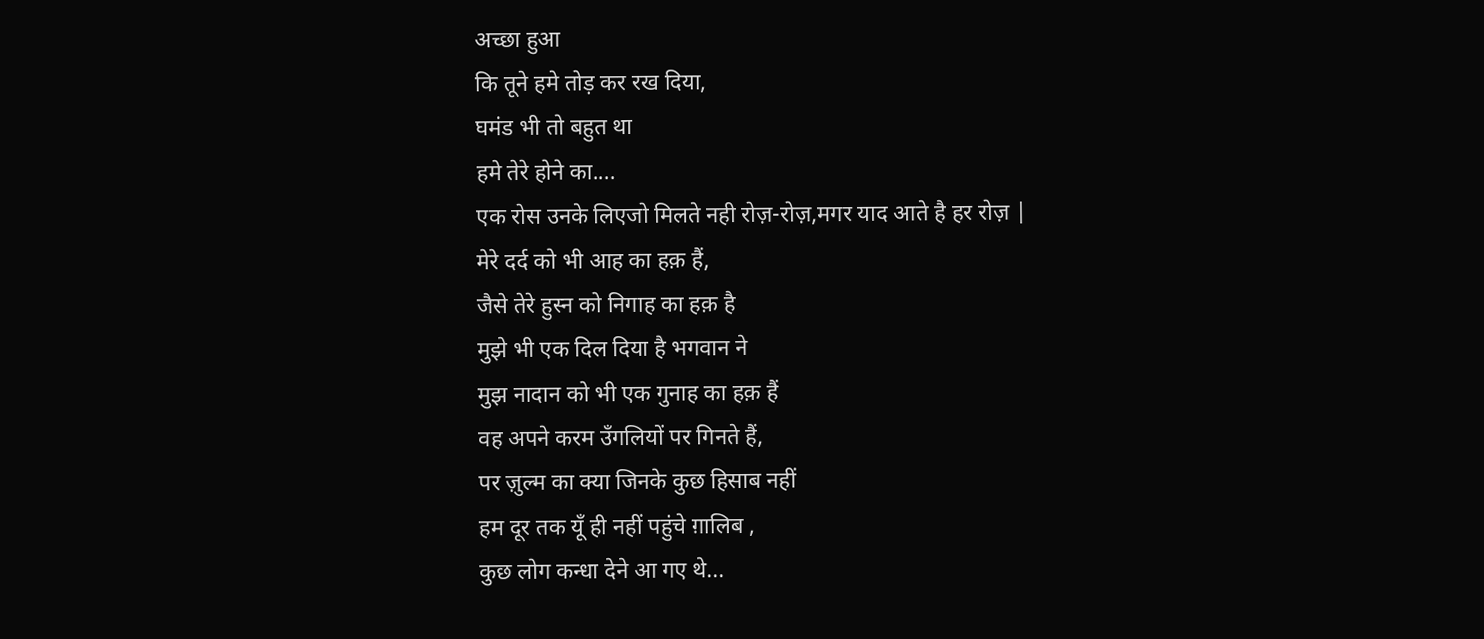अच्छा हुआ
कि तूने हमे तोड़ कर रख दिया,
घमंड भी तो बहुत था
हमे तेरे होने का....
एक रोस उनके लिएजो मिलते नही रोज़-रोज़,मगर याद आते है हर रोज़ |
मेरे दर्द को भी आह का हक़ हैं,
जैसे तेरे हुस्न को निगाह का हक़ है
मुझे भी एक दिल दिया है भगवान ने
मुझ नादान को भी एक गुनाह का हक़ हैं
वह अपने करम उँगलियों पर गिनते हैं,
पर ज़ुल्म का क्या जिनके कुछ हिसाब नहीं
हम दूर तक यूँ ही नहीं पहुंचे ग़ालिब ,
कुछ लोग कन्धा देने आ गए थे...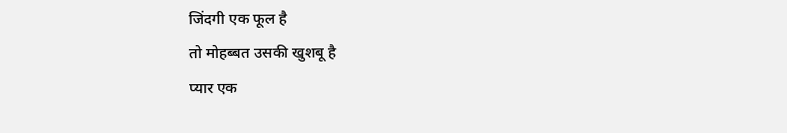जिंदगी एक फूल है
तो मोहब्बत उसकी खुशबू है
प्यार एक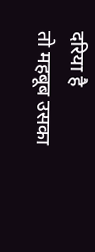दरिया है
तो महबूब उसका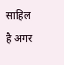साहिल है अगर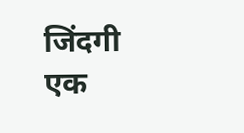जिंदगी एक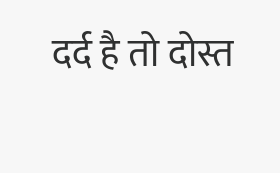दर्द है तो दोस्त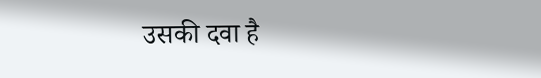उसकी दवा है